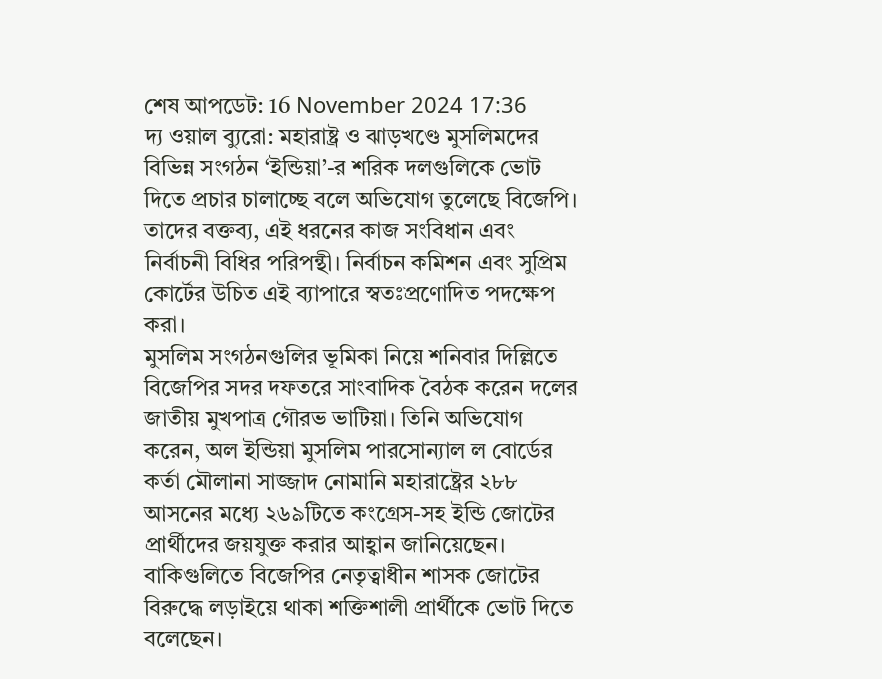শেষ আপডেট: 16 November 2024 17:36
দ্য ওয়াল ব্যুরো: মহারাষ্ট্র ও ঝাড়খণ্ডে মুসলিমদের বিভিন্ন সংগঠন ‘ইন্ডিয়া’-র শরিক দলগুলিকে ভোট দিতে প্রচার চালাচ্ছে বলে অভিযোগ তুলেছে বিজেপি। তাদের বক্তব্য, এই ধরনের কাজ সংবিধান এবং নির্বাচনী বিধির পরিপন্থী। নির্বাচন কমিশন এবং সুপ্রিম কোর্টের উচিত এই ব্যাপারে স্বতঃপ্রণোদিত পদক্ষেপ করা।
মুসলিম সংগঠনগুলির ভূমিকা নিয়ে শনিবার দিল্লিতে বিজেপির সদর দফতরে সাংবাদিক বৈঠক করেন দলের জাতীয় মুখপাত্র গৌরভ ভাটিয়া। তিনি অভিযোগ করেন, অল ইন্ডিয়া মুসলিম পারসোন্যাল ল বোর্ডের কর্তা মৌলানা সাজ্জাদ নোমানি মহারাষ্ট্রের ২৮৮ আসনের মধ্যে ২৬৯টিতে কংগ্রেস-সহ ইন্ডি জোটের প্রার্থীদের জয়যুক্ত করার আহ্বান জানিয়েছেন। বাকিগুলিতে বিজেপির নেতৃত্বাধীন শাসক জোটের বিরুদ্ধে লড়াইয়ে থাকা শক্তিশালী প্রার্থীকে ভোট দিতে বলেছেন।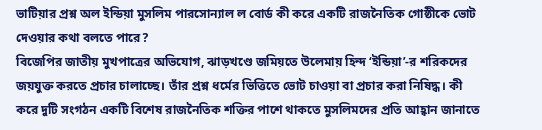ভাটিয়ার প্রশ্ন অল ইন্ডিয়া মুসলিম পারসোন্যাল ল বোর্ড কী করে একটি রাজনৈতিক গোষ্ঠীকে ভোট দেওয়ার কথা বলতে পারে?
বিজেপির জাতীয় মুখপাত্রের অভিযোগ, ঝাড়খণ্ডে জমিয়তে উলেমায় হিন্দ ‘ইন্ডিয়া’-র শরিকদের জয়যুক্ত করতে প্রচার চালাচ্ছে। তাঁর প্রশ্ন ধর্মের ভিত্তিতে ভোট চাওয়া বা প্রচার করা নিষিদ্ধ। কী করে দুটি সংগঠন একটি বিশেষ রাজনৈতিক শক্তির পাশে থাকতে মুসলিমদের প্রতি আহ্বান জানাতে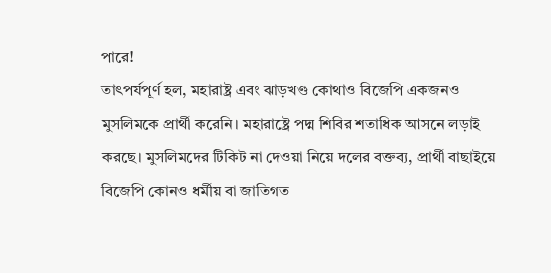পারে!
তাৎপর্যপূর্ণ হল, মহারাষ্ট্র এবং ঝাড়খণ্ড কোথাও বিজেপি একজনও মুসলিমকে প্রার্থী করেনি। মহারাষ্ট্রে পদ্ম শিবির শতাধিক আসনে লড়াই করছে। মুসলিমদের টিকিট না দেওয়া নিয়ে দলের বক্তব্য, প্রার্থী বাছাইয়ে বিজেপি কোনও ধর্মীয় বা জাতিগত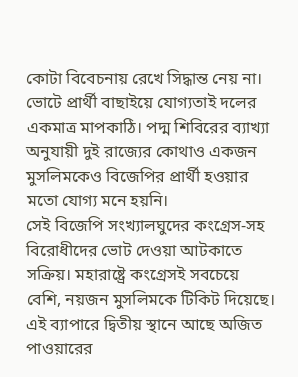কোটা বিবেচনায় রেখে সিদ্ধান্ত নেয় না। ভোটে প্রার্থী বাছাইয়ে যোগ্যতাই দলের একমাত্র মাপকাঠি। পদ্ম শিবিরের ব্যাখ্যা অনুযায়ী দুই রাজ্যের কোথাও একজন মুসলিমকেও বিজেপির প্রার্থী হওয়ার মতো যোগ্য মনে হয়নি।
সেই বিজেপি সংখ্যালঘুদের কংগ্রেস-সহ বিরোধীদের ভোট দেওয়া আটকাতে সক্রিয়। মহারাষ্ট্রে কংগ্রেসই সবচেয়ে বেশি, নয়জন মুসলিমকে টিকিট দিয়েছে। এই ব্যাপারে দ্বিতীয় স্থানে আছে অজিত পাওয়ারের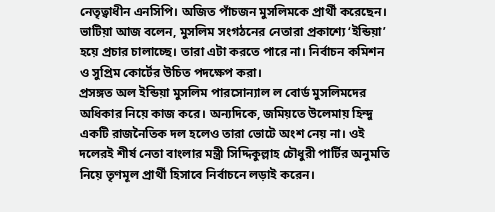নেতৃত্বাধীন এনসিপি। অজিত পাঁচজন মুসলিমকে প্রার্থী করেছেন।
ভাটিয়া আজ বলেন, মুসলিম সংগঠনের নেতারা প্রকাশ্যে ‘ইন্ডিয়া’ হয়ে প্রচার চালাচ্ছে। তারা এটা করতে পারে না। নির্বাচন কমিশন ও সুপ্রিম কোর্টের উচিত পদক্ষেপ করা।
প্রসঙ্গত অল ইন্ডিয়া মুসলিম পারসোন্যাল ল বোর্ড মুসলিমদের অধিকার নিয়ে কাজ করে। অন্যদিকে, জমিয়তে উলেমায় হিন্দু একটি রাজনৈতিক দল হলেও তারা ভোটে অংশ নেয় না। ওই দলেরই শীর্ষ নেতা বাংলার মন্ত্রী সিদ্দিকুল্লাহ চৌধুরী পার্টির অনুমতি নিয়ে তৃণমূল প্রার্থী হিসাবে নির্বাচনে লড়াই করেন।